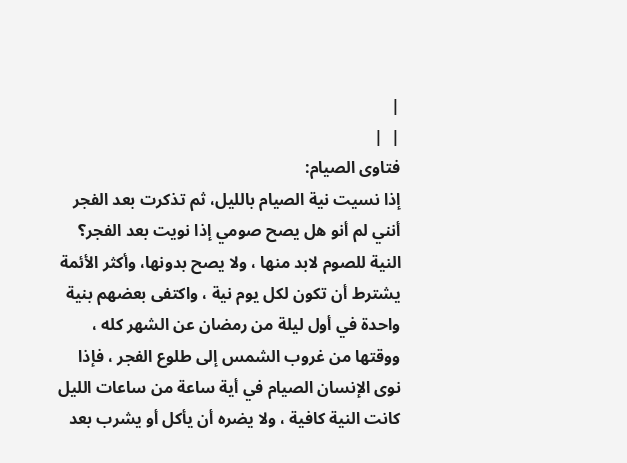|
|  |
فتاوى الصيام:
إذا نسيت نية الصيام بالليل، ثم تذكرت بعد الفجر أنني لم أنو هل يصح صومي إذا نويت بعد الفجر؟
النية للصوم لابد منها ، ولا يصح بدونها، وأكثر الأئمة يشترط أن تكون لكل يوم نية ، واكتفى بعضهم بنية واحدة في أول ليلة من رمضان عن الشهر كله ، ووقتها من غروب الشمس إلى طلوع الفجر ، فإذا نوى الإنسان الصيام في أية ساعة من ساعات الليل كانت النية كافية ، ولا يضره أن يأكل أو يشرب بعد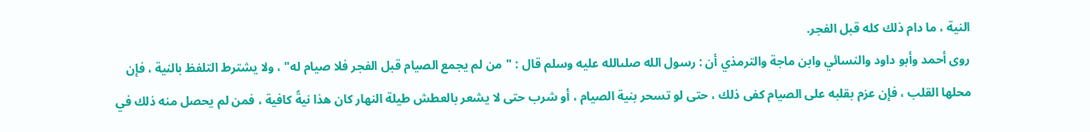النية ، ما دام ذلك كله قبل الفجر.
روى أحمد وأبو داود والنسائي وابن ماجة والترمذي أن : رسول الله صلىالله عليه وسلم قال : "من لم يجمع الصيام قبل الفجر فلا صيام له" ، ولا يشترط التلفظ بالنية ، فإن محلها القلب ، فإن عزم بقلبه على الصيام كفى ذلك ، حتى لو تسحر بنية الصيام ، أو شرب حتى لا يشعر بالعطش طيلة النهار كان هذا نيةً كافية ، فمن لم يحصل منه ذلك في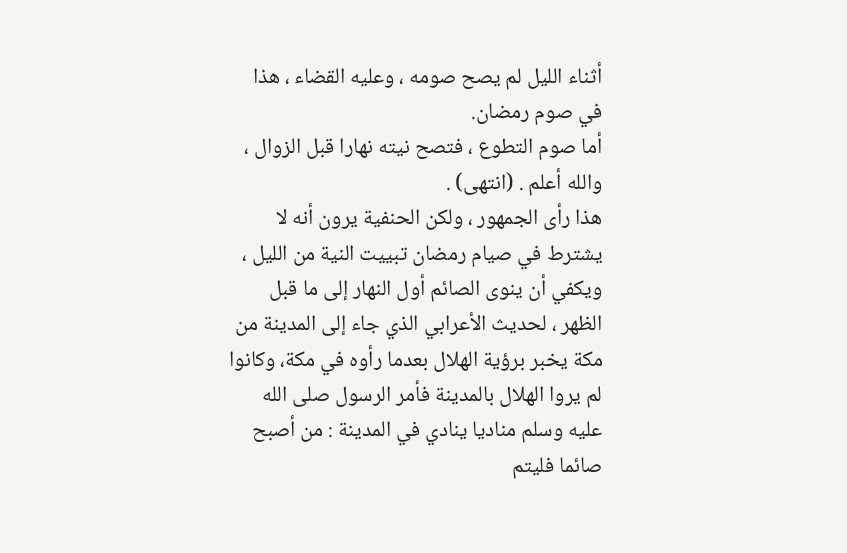أثناء الليل لم يصح صومه ، وعليه القضاء ، هذا في صوم رمضان.
أما صوم التطوع ، فتصح نيته نهارا قبل الزوال ، والله أعلم . (انتهى) .
هذا رأى الجمهور ، ولكن الحنفية يرون أنه لا يشترط في صيام رمضان تبييت النية من الليل ، ويكفي أن ينوى الصائم أول النهار إلى ما قبل الظهر ، لحديث الأعرابي الذي جاء إلى المدينة من مكة يخبر برؤية الهلال بعدما رأوه في مكة، وكانوا لم يروا الهلال بالمدينة فأمر الرسول صلى الله عليه وسلم مناديا ينادي في المدينة : من أصبح صائما فليتم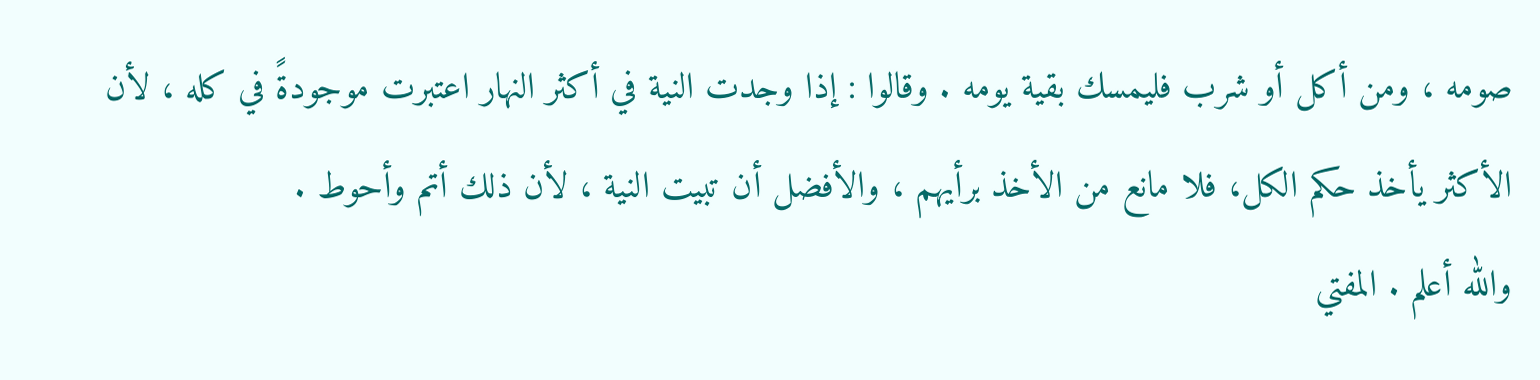صومه ، ومن أكل أو شرب فليمسك بقية يومه . وقالوا : إذا وجدت النية في أكثر النهار اعتبرت موجودةً في كله ، لأن الأكثر يأخذ حكم الكل، فلا مانع من الأخذ برأيهم ، والأفضل أن تبيت النية ، لأن ذلك أتم وأحوط .
والله أعلم . المفتي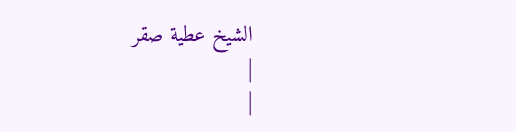الشيخ عطية صقر
|
|